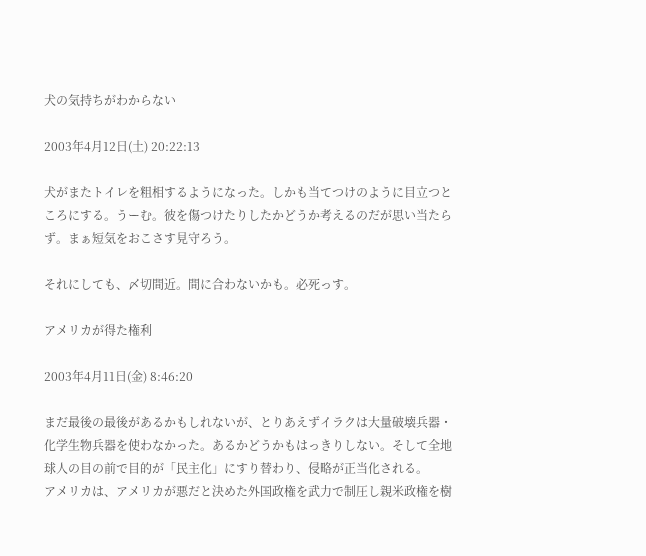犬の気持ちがわからない

2003年4月12日(土) 20:22:13

犬がまたトイレを粗相するようになった。しかも当てつけのように目立つところにする。うーむ。彼を傷つけたりしたかどうか考えるのだが思い当たらず。まぁ短気をおこさす見守ろう。

それにしても、〆切間近。間に合わないかも。必死っす。

アメリカが得た権利

2003年4月11日(金) 8:46:20

まだ最後の最後があるかもしれないが、とりあえずイラクは大量破壊兵器・化学生物兵器を使わなかった。あるかどうかもはっきりしない。そして全地球人の目の前で目的が「民主化」にすり替わり、侵略が正当化される。
アメリカは、アメリカが悪だと決めた外国政権を武力で制圧し親米政権を樹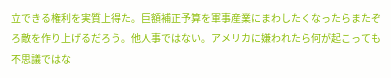立できる権利を実質上得た。巨額補正予算を軍事産業にまわしたくなったらまたぞろ敵を作り上げるだろう。他人事ではない。アメリカに嫌われたら何が起こっても不思議ではな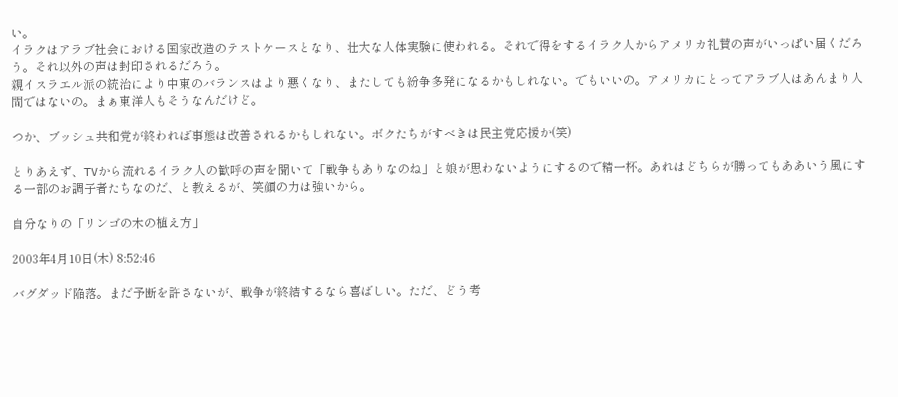い。
イラクはアラブ社会における国家改造のテストケースとなり、壮大な人体実験に使われる。それで得をするイラク人からアメリカ礼賛の声がいっぱい届くだろう。それ以外の声は封印されるだろう。
親イスラエル派の統治により中東のバランスはより悪くなり、またしても紛争多発になるかもしれない。でもいいの。アメリカにとってアラブ人はあんまり人間ではないの。まぁ東洋人もそうなんだけど。

つか、ブッシュ共和党が終われば事態は改善されるかもしれない。ボクたちがすべきは民主党応援か(笑)

とりあえず、TVから流れるイラク人の歓呼の声を聞いて「戦争もありなのね」と娘が思わないようにするので精一杯。あれはどちらが勝ってもああいう風にする一部のお調子者たちなのだ、と教えるが、笑顔の力は強いから。

自分なりの「リンゴの木の植え方」

2003年4月10日(木) 8:52:46

バグダッド陥落。まだ予断を許さないが、戦争が終結するなら喜ばしい。ただ、どう考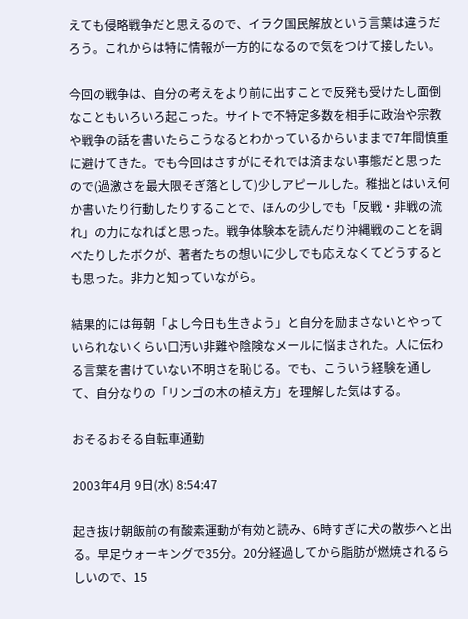えても侵略戦争だと思えるので、イラク国民解放という言葉は違うだろう。これからは特に情報が一方的になるので気をつけて接したい。

今回の戦争は、自分の考えをより前に出すことで反発も受けたし面倒なこともいろいろ起こった。サイトで不特定多数を相手に政治や宗教や戦争の話を書いたらこうなるとわかっているからいままで7年間慎重に避けてきた。でも今回はさすがにそれでは済まない事態だと思ったので(過激さを最大限そぎ落として)少しアピールした。稚拙とはいえ何か書いたり行動したりすることで、ほんの少しでも「反戦・非戦の流れ」の力になればと思った。戦争体験本を読んだり沖縄戦のことを調べたりしたボクが、著者たちの想いに少しでも応えなくてどうするとも思った。非力と知っていながら。

結果的には毎朝「よし今日も生きよう」と自分を励まさないとやっていられないくらい口汚い非難や陰険なメールに悩まされた。人に伝わる言葉を書けていない不明さを恥じる。でも、こういう経験を通して、自分なりの「リンゴの木の植え方」を理解した気はする。

おそるおそる自転車通勤

2003年4月 9日(水) 8:54:47

起き抜け朝飯前の有酸素運動が有効と読み、6時すぎに犬の散歩へと出る。早足ウォーキングで35分。20分経過してから脂肪が燃焼されるらしいので、15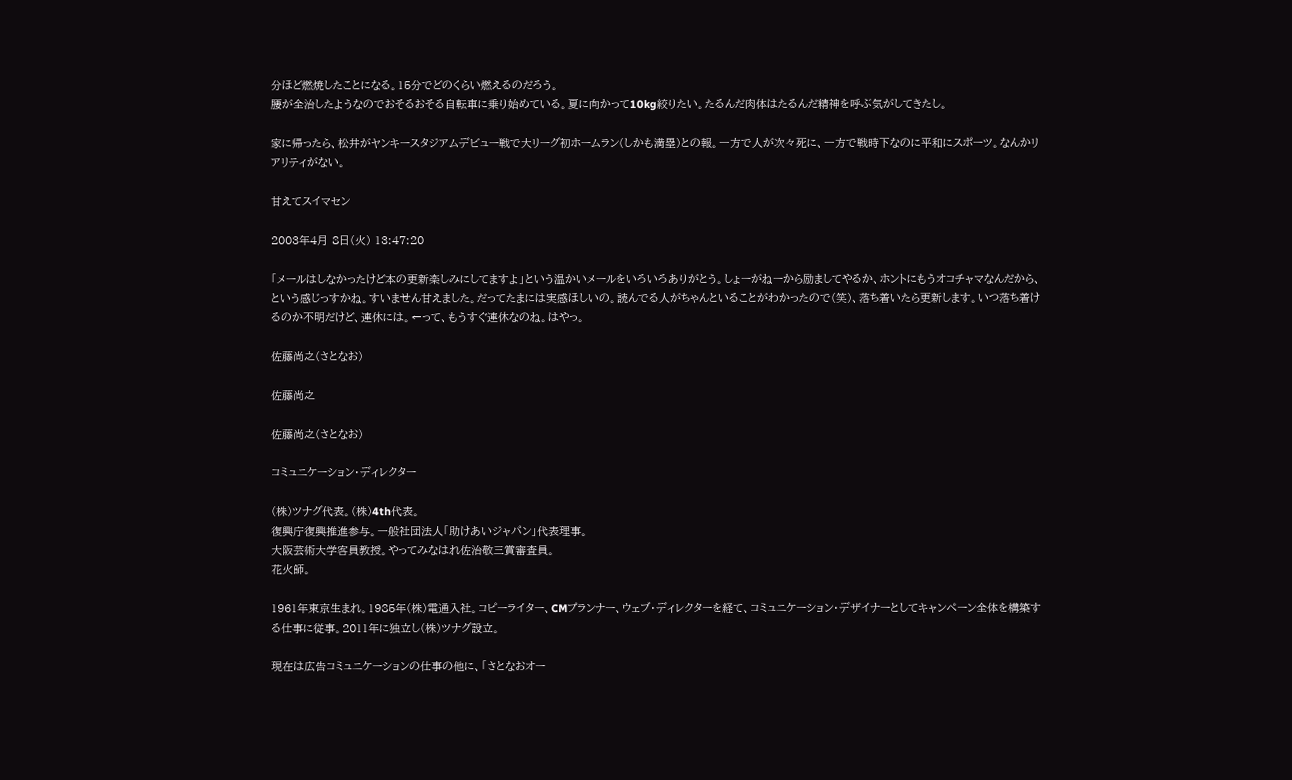分ほど燃焼したことになる。15分でどのくらい燃えるのだろう。
腰が全治したようなのでおそるおそる自転車に乗り始めている。夏に向かって10kg絞りたい。たるんだ肉体はたるんだ精神を呼ぶ気がしてきたし。

家に帰ったら、松井がヤンキースタジアムデビュー戦で大リーグ初ホームラン(しかも満塁)との報。一方で人が次々死に、一方で戦時下なのに平和にスポーツ。なんかリアリティがない。

甘えてスイマセン

2003年4月 8日(火) 13:47:20

「メールはしなかったけど本の更新楽しみにしてますよ」という温かいメールをいろいろありがとう。しょーがねーから励ましてやるか、ホントにもうオコチャマなんだから、という感じっすかね。すいません甘えました。だってたまには実感ほしいの。読んでる人がちゃんといることがわかったので(笑)、落ち着いたら更新します。いつ落ち着けるのか不明だけど、連休には。←って、もうすぐ連休なのね。はやっ。

佐藤尚之(さとなお)

佐藤尚之

佐藤尚之(さとなお)

コミュニケーション・ディレクター

(株)ツナグ代表。(株)4th代表。
復興庁復興推進参与。一般社団法人「助けあいジャパン」代表理事。
大阪芸術大学客員教授。やってみなはれ佐治敬三賞審査員。
花火師。

1961年東京生まれ。1985年(株)電通入社。コピーライター、CMプランナー、ウェブ・ディレクターを経て、コミュニケーション・デザイナーとしてキャンペーン全体を構築する仕事に従事。2011年に独立し(株)ツナグ設立。

現在は広告コミュニケーションの仕事の他に、「さとなおオー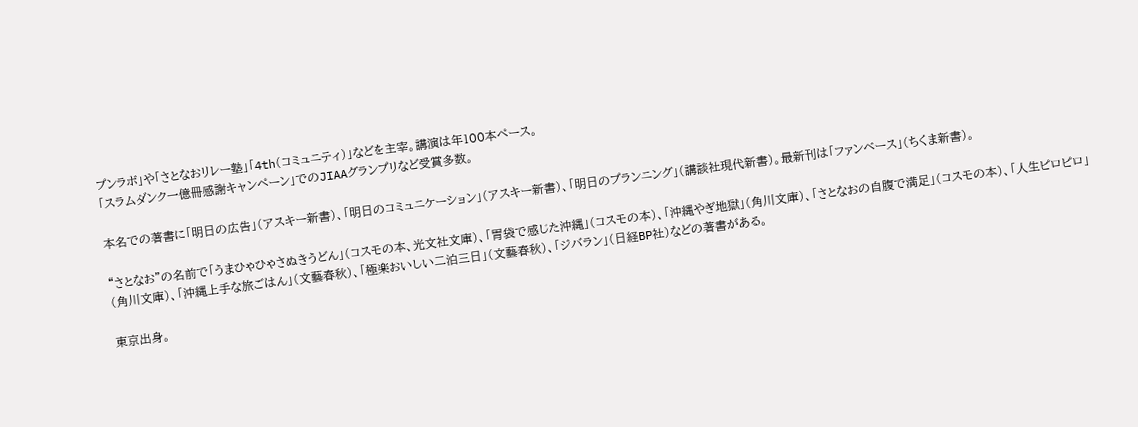プンラボ」や「さとなおリレー塾」「4th(コミュニティ)」などを主宰。講演は年100本ペース。
「スラムダンク一億冊感謝キャンペーン」でのJIAAグランプリなど受賞多数。

本名での著書に「明日の広告」(アスキー新書)、「明日のコミュニケーション」(アスキー新書)、「明日のプランニング」(講談社現代新書)。最新刊は「ファンベース」(ちくま新書)。

“さとなお”の名前で「うまひゃひゃさぬきうどん」(コスモの本、光文社文庫)、「胃袋で感じた沖縄」(コスモの本)、「沖縄やぎ地獄」(角川文庫)、「さとなおの自腹で満足」(コスモの本)、「人生ピロピロ」(角川文庫)、「沖縄上手な旅ごはん」(文藝春秋)、「極楽おいしい二泊三日」(文藝春秋)、「ジバラン」(日経BP社)などの著書がある。

東京出身。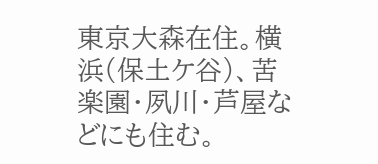東京大森在住。横浜(保土ケ谷)、苦楽園・夙川・芦屋などにも住む。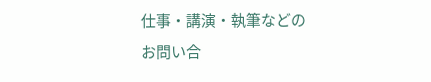仕事・講演・執筆などのお問い合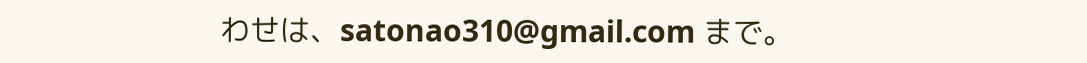わせは、satonao310@gmail.com まで。